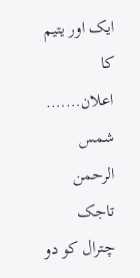ایک اور یتیم کا اعلان……. شمس الرحمن تاجک
چترال کو دو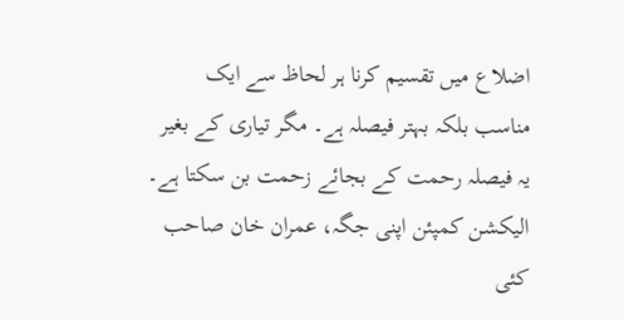اضلاع میں تقسیم کرنا ہر لحاظ سے ایک مناسب بلکہ بہتر فیصلہ ہے۔ مگر تیاری کے بغیر یہ فیصلہ رحمت کے بجائے زحمت بن سکتا ہے۔ الیکشن کمپئن اپنی جگہ، عمران خان صاحب کئی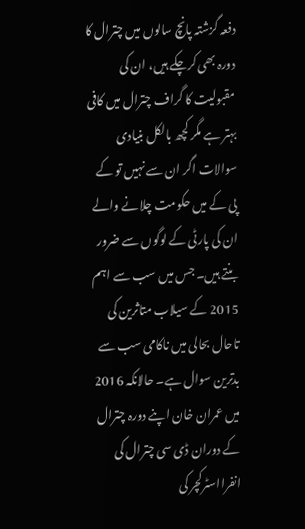دفعہ گزشتہ پانچ سالوں میں چترال کا دورہ بھی کرچکے ہیں، ان کی مقبولیت کا گراف چترال میں کافی بہتر ہے مگر کچھ بالکل بنیادی سوالات اگر ان سے نہیں تو کے پی کے میں حکومت چلانے والے ان کی پارٹی کے لوگوں سے ضرور بنتے ہیں۔ جس میں سب سے اہم 2015 کے سیلاب متاثرین کی تاحال بحالی میں ناکامی سب سے بدترین سوال ہے۔ حالانکہ 2016 میں عمران خان اپنے دورہ چترال کے دوران ڈی سی چترال کی انفرااسٹرکچر کی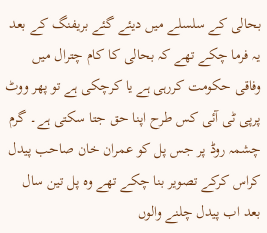بحالی کے سلسلے میں دیئے گئے بریفنگ کے بعد یہ فرما چکے تھے کہ بحالی کا کام چترال میں وفاقی حکومت کررہی ہے یا کرچکی ہے تو پھر ووٹ پرپی ٹی آئی کس طرح اپنا حق جتا سکتی ہے۔ گرم چشمہ روڈ پر جس پل کو عمران خان صاحب پیدل کراس کرکے تصویر بنا چکے تھے وہ پل تین سال بعد اب پیدل چلنے والوں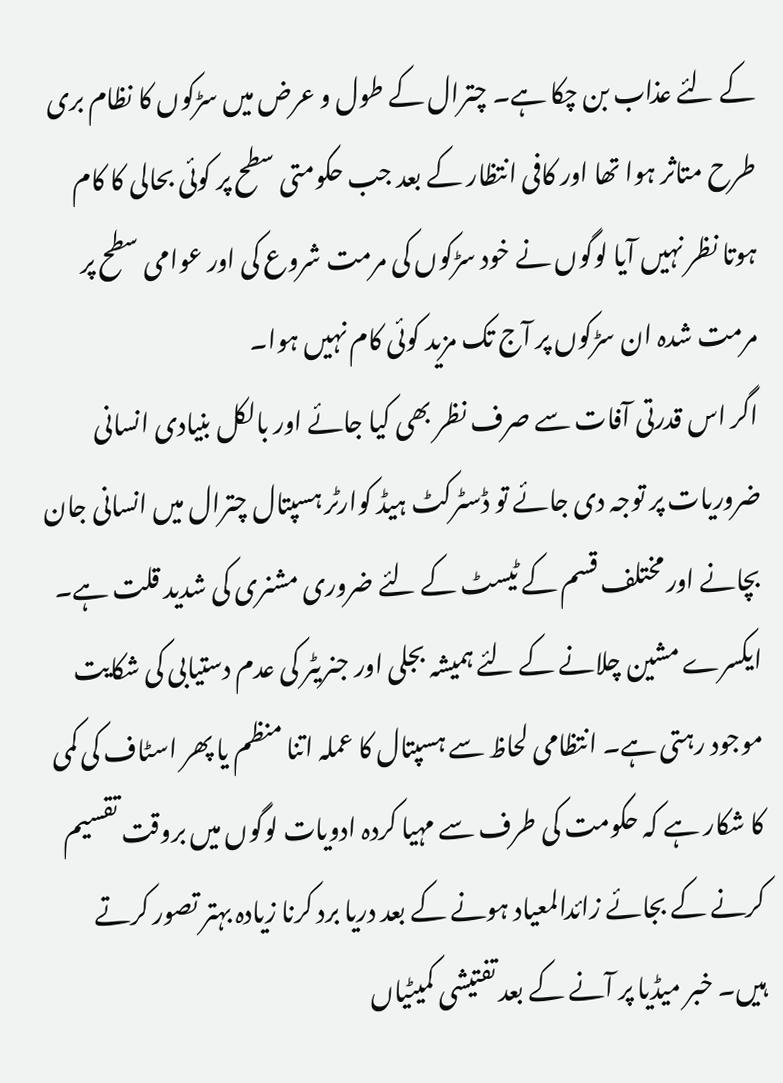کے لئے عذاب بن چکا ہے۔ چترال کے طول و عرض میں سڑکوں کا نظام بری طرح متاثر ہوا تھا اور کافی انتظار کے بعد جب حکومتی سطح پر کوئی بحالی کا کام ہوتا نظر نہیں آیا لوگوں نے خود سڑکوں کی مرمت شروع کی اور عوامی سطح پر مرمت شدہ ان سڑکوں پر آج تک مزید کوئی کام نہیں ہوا۔
اگر اس قدرتی آفات سے صرف نظر بھی کیا جائے اور بالکل بنیادی انسانی ضروریات پر توجہ دی جائے تو ڈسٹرکٹ ہیڈ کوارٹر ہسپتال چترال میں انسانی جان بچانے اور مختلف قسم کے ٹیسٹ کے لئے ضروری مشنری کی شدید قلت ہے۔ ایکسرے مشین چلانے کے لئے ہمیشہ بجلی اور جنریٹر کی عدم دستیابی کی شکایت موجود رہتی ہے۔ انتظامی لحاظ سے ہسپتال کا عملہ اتنا منظم یا پھر اسٹاف کی کمی کا شکار ہے کہ حکومت کی طرف سے مہیا کردہ ادویات لوگوں میں بروقت تقسیم کرنے کے بجائے زائدالمعیاد ہونے کے بعد دریا برد کرنا زیادہ بہتر تصور کرتے ہیں۔ خبر میڈیا پر آنے کے بعد تفتیشی کمیٹیاں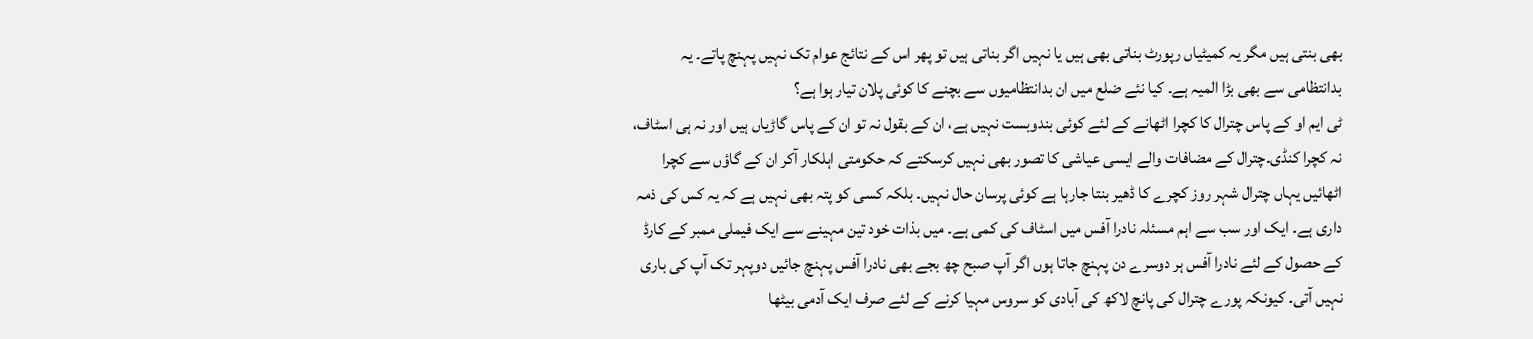بھی بنتی ہیں مگر یہ کمیٹیاں رپورٹ بناتی بھی ہیں یا نہیں اگر بناتی ہیں تو پھر اس کے نتائج عوام تک نہیں پہنچ پاتے۔ یہ بدانتظامی سے بھی بڑا المیہ ہے۔ کیا نئے ضلع میں ان بدانتظامیوں سے بچنے کا کوئی پلان تیار ہوا ہے؟
ٹی ایم او کے پاس چترال کا کچرا اٹھانے کے لئے کوئی بندوبست نہیں ہے، ان کے بقول نہ تو ان کے پاس گاڑیاں ہیں اور نہ ہی اسٹاف، نہ کچرا کنڈی۔چترال کے مضافات والے ایسی عیاشی کا تصور بھی نہیں کرسکتے کہ حکومتی اہلکار آکر ان کے گاؤں سے کچرا اٹھائیں یہاں چترال شہر روز کچرے کا ڈھیر بنتا جارہا ہے کوئی پرسان حال نہیں۔ بلکہ کسی کو پتہ بھی نہیں ہے کہ یہ کس کی ذمہ داری ہے۔ ایک اور سب سے اہم مسئلہ نادرا آفس میں اسٹاف کی کمی ہے۔ میں بذات خود تین مہینے سے ایک فیملی ممبر کے کارڈ کے حصول کے لئے نادرا آفس ہر دوسرے دن پہنچ جاتا ہوں اگر آپ صبح چھ بجے بھی نادرا آفس پہنچ جائیں دوپہر تک آپ کی باری نہیں آتی۔ کیونکہ پورے چترال کی پانچ لاکھ کی آبادی کو سروس مہیا کرنے کے لئے صرف ایک آدمی بیٹھا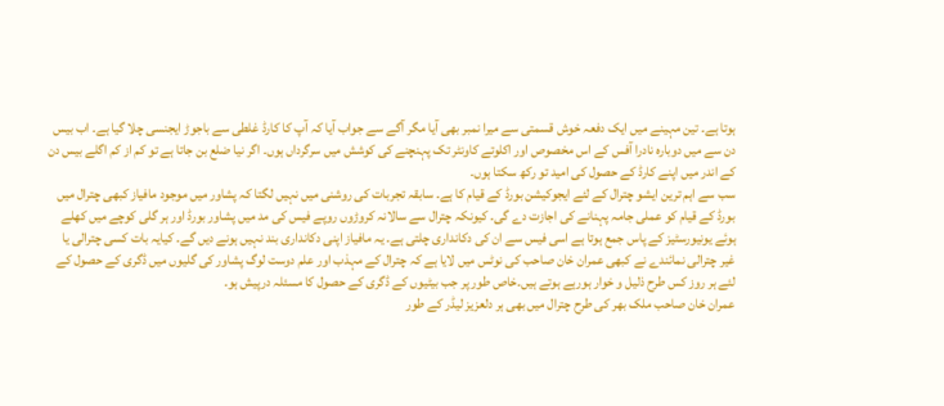ہوتا ہے۔ تین مہینے میں ایک دفعہ خوش قسمتی سے میرا نمبر بھی آیا مگر آگے سے جواب آیا کہ آپ کا کارڈ غلطی سے باجوڑ ایجنسی چلا گیا ہے۔ اب بیس دن سے میں دوبارہ نادرا آفس کے اس مخصوص اور اکلوتے کاونٹر تک پہنچنے کی کوشش میں سرگرداں ہوں۔ اگر نیا ضلع بن جاتا ہے تو کم از کم اگلے بیس دن کے اندر میں اپنے کارڈ کے حصول کی امید تو رکھ سکتا ہوں۔
سب سے اہم ترین ایشو چترال کے لئے ایجوکیشن بورڈ کے قیام کا ہے۔ سابقہ تجربات کی روشنی میں نہیں لگتا کہ پشاور میں موجود مافیاز کبھی چترال میں بورڈ کے قیام کو عملی جامہ پہنانے کی اجازت دے گی۔ کیونکہ چترال سے سالانہ کروڑوں روپے فیس کی مد میں پشاور بورڈ اور ہر گلی کوچے میں کھلے ہوئے یونیورسٹیز کے پاس جمع ہوتا ہے اسی فیس سے ان کی دکانداری چلتی ہے۔ یہ مافیاز اپنی دکانداری بند نہیں ہونے دیں گے۔ کیایہ بات کسی چترالی یا غیر چترالی نمائندے نے کبھی عمران خان صاحب کی نوٹس میں لایا ہے کہ چترال کے مہذب اور علم دوست لوگ پشاور کی گلیوں میں ڈگری کے حصول کے لئے ہر روز کس طرح ذلیل و خوار ہورہے ہوتے ہیں۔خاص طور پر جب بیٹیوں کے ڈگری کے حصول کا مسئلہ درپیش ہو۔
عمران خان صاحب ملک بھر کی طرح چترال میں بھی ہر دلعزیز لیڈر کے طور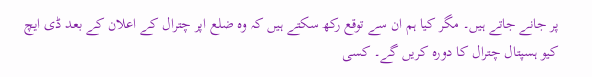پر جانے جاتے ہیں۔ مگر کیا ہم ان سے توقع رکھ سکتے ہیں کہ وہ ضلع اپر چترال کے اعلان کے بعد ڈی ایچ کیو ہسپتال چترال کا دورہ کریں گے۔ کسی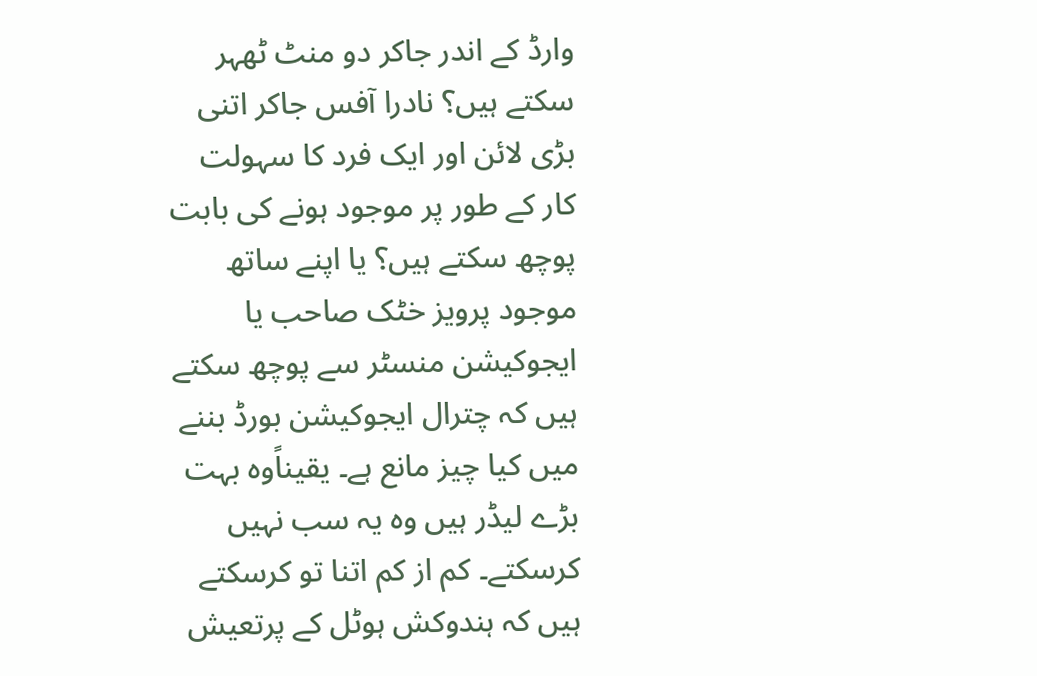وارڈ کے اندر جاکر دو منٹ ٹھہر سکتے ہیں؟ نادرا آفس جاکر اتنی بڑی لائن اور ایک فرد کا سہولت کار کے طور پر موجود ہونے کی بابت پوچھ سکتے ہیں؟ یا اپنے ساتھ موجود پرویز خٹک صاحب یا ایجوکیشن منسٹر سے پوچھ سکتے ہیں کہ چترال ایجوکیشن بورڈ بننے میں کیا چیز مانع ہے۔ یقیناًوہ بہت بڑے لیڈر ہیں وہ یہ سب نہیں کرسکتے۔ کم از کم اتنا تو کرسکتے ہیں کہ ہندوکش ہوٹل کے پرتعیش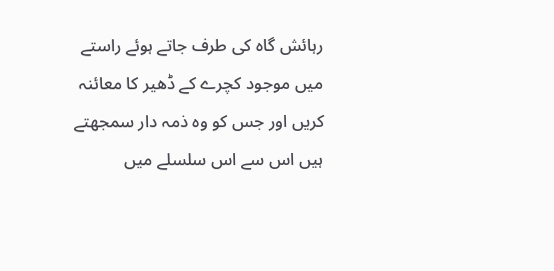رہائش گاہ کی طرف جاتے ہوئے راستے میں موجود کچرے کے ڈھیر کا معائنہ کریں اور جس کو وہ ذمہ دار سمجھتے ہیں اس سے اس سلسلے میں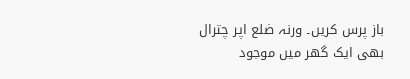باز پرس کریں۔ ورنہ ضلع اپر چترال بھی ایک گھر میں موجود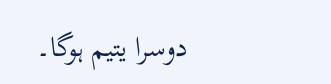دوسرا یتیم ہوگا۔